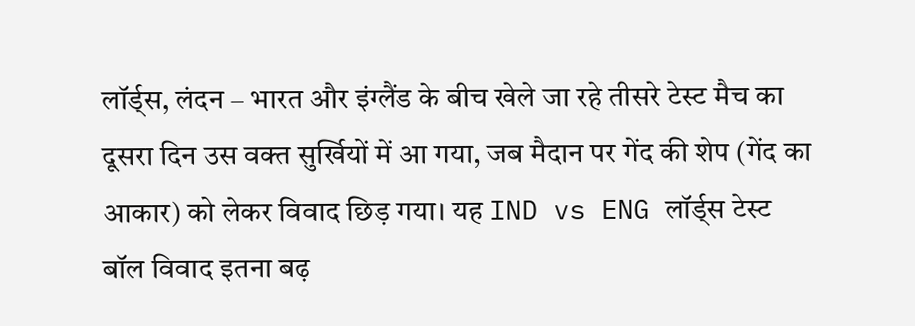लॉर्ड्स, लंदन – भारत और इंग्लैंड के बीच खेले जा रहे तीसरे टेस्ट मैच का दूसरा दिन उस वक्त सुर्खियों में आ गया, जब मैदान पर गेंद की शेप (गेंद का आकार) को लेकर विवाद छिड़ गया। यह IND vs ENG लॉर्ड्स टेस्ट बॉल विवाद इतना बढ़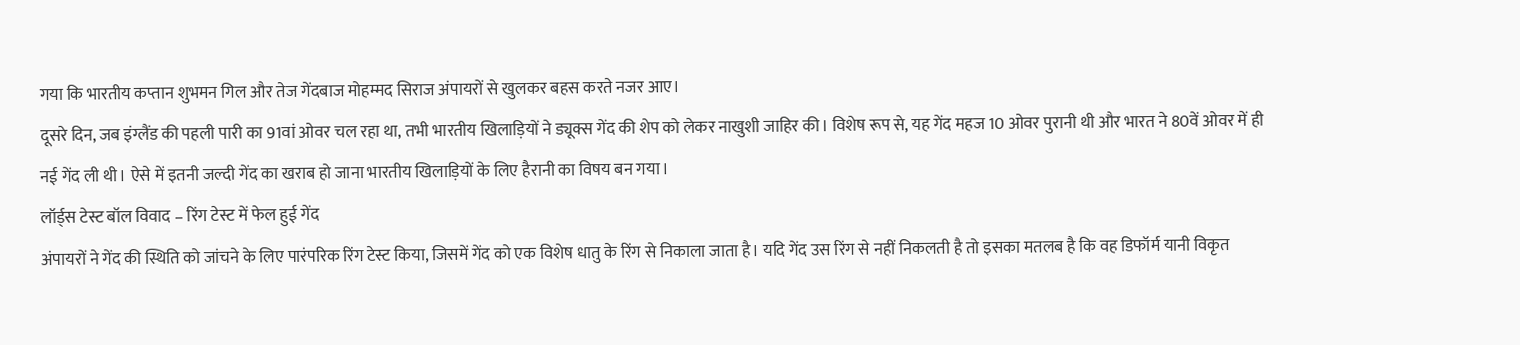गया कि भारतीय कप्तान शुभमन गिल और तेज गेंदबाज मोहम्मद सिराज अंपायरों से खुलकर बहस करते नजर आए।
दूसरे दिन, जब इंग्लैंड की पहली पारी का 91वां ओवर चल रहा था, तभी भारतीय खिलाड़ियों ने ड्यूक्स गेंद की शेप को लेकर नाखुशी जाहिर की। विशेष रूप से, यह गेंद महज 10 ओवर पुरानी थी और भारत ने 80वें ओवर में ही नई गेंद ली थी। ऐसे में इतनी जल्दी गेंद का खराब हो जाना भारतीय खिलाड़ियों के लिए हैरानी का विषय बन गया।
लॉर्ड्स टेस्ट बॉल विवाद – रिंग टेस्ट में फेल हुई गेंद
अंपायरों ने गेंद की स्थिति को जांचने के लिए पारंपरिक रिंग टेस्ट किया, जिसमें गेंद को एक विशेष धातु के रिंग से निकाला जाता है। यदि गेंद उस रिंग से नहीं निकलती है तो इसका मतलब है कि वह डिफॉर्म यानी विकृत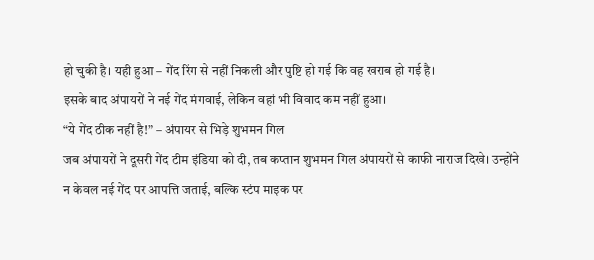हो चुकी है। यही हुआ – गेंद रिंग से नहीं निकली और पुष्टि हो गई कि वह खराब हो गई है।
इसके बाद अंपायरों ने नई गेंद मंगवाई, लेकिन वहां भी विवाद कम नहीं हुआ।
“ये गेंद ठीक नहीं है!” – अंपायर से भिड़े शुभमन गिल
जब अंपायरों ने दूसरी गेंद टीम इंडिया को दी, तब कप्तान शुभमन गिल अंपायरों से काफी नाराज दिखे। उन्होंने न केवल नई गेंद पर आपत्ति जताई, बल्कि स्टंप माइक पर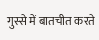गुस्से में बातचीत करते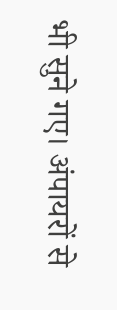भी सुने गए। अंपायरों से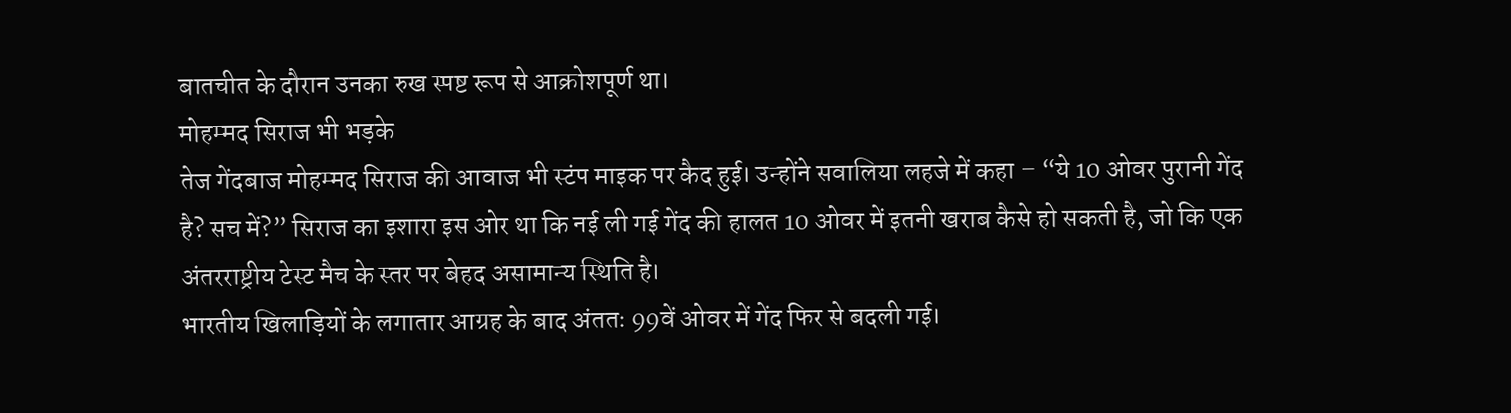बातचीत के दौरान उनका रुख स्पष्ट रूप से आक्रोशपूर्ण था।
मोहम्मद सिराज भी भड़के
तेज गेंदबाज मोहम्मद सिराज की आवाज भी स्टंप माइक पर कैद हुई। उन्होंने सवालिया लहजे में कहा – “ये 10 ओवर पुरानी गेंद है? सच में?” सिराज का इशारा इस ओर था कि नई ली गई गेंद की हालत 10 ओवर में इतनी खराब कैसे हो सकती है, जो कि एक अंतरराष्ट्रीय टेस्ट मैच के स्तर पर बेहद असामान्य स्थिति है।
भारतीय खिलाड़ियों के लगातार आग्रह के बाद अंततः 99वें ओवर में गेंद फिर से बदली गई।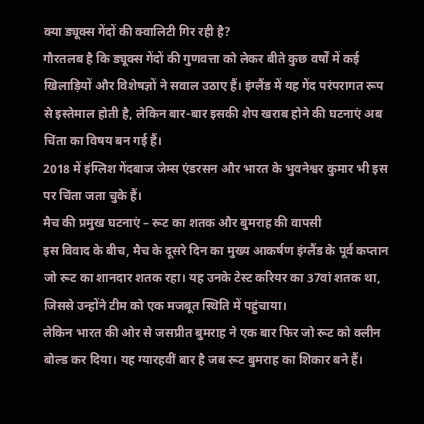क्या ड्यूक्स गेंदों की क्वालिटी गिर रही है?
गौरतलब है कि ड्यूक्स गेंदों की गुणवत्ता को लेकर बीते कुछ वर्षों में कई खिलाड़ियों और विशेषज्ञों ने सवाल उठाए हैं। इंग्लैंड में यह गेंद परंपरागत रूप से इस्तेमाल होती है, लेकिन बार-बार इसकी शेप खराब होने की घटनाएं अब चिंता का विषय बन गई हैं।
2018 में इंग्लिश गेंदबाज जेम्स एंडरसन और भारत के भुवनेश्वर कुमार भी इस पर चिंता जता चुके हैं।
मैच की प्रमुख घटनाएं – रूट का शतक और बुमराह की वापसी
इस विवाद के बीच, मैच के दूसरे दिन का मुख्य आकर्षण इंग्लैंड के पूर्व कप्तान जो रूट का शानदार शतक रहा। यह उनके टेस्ट करियर का 37वां शतक था, जिससे उन्होंने टीम को एक मजबूत स्थिति में पहुंचाया।
लेकिन भारत की ओर से जसप्रीत बुमराह ने एक बार फिर जो रूट को क्लीन बोल्ड कर दिया। यह ग्यारहवीं बार है जब रूट बुमराह का शिकार बने हैं।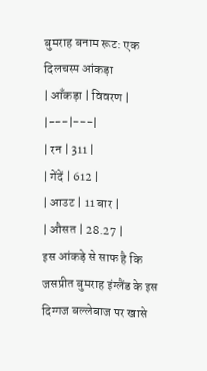बुमराह बनाम रूट: एक दिलचस्प आंकड़ा
| आँकड़ा | विवरण |
|---|---|
| रन | 311 |
| गेंदें | 612 |
| आउट | 11 बार |
| औसत | 28.27 |
इस आंकड़े से साफ है कि जसप्रीत बुमराह इंग्लैंड के इस दिग्गज बल्लेबाज पर खासे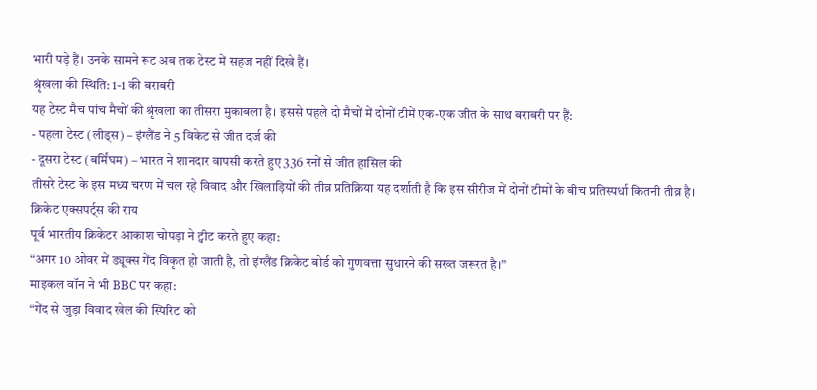भारी पड़े हैं। उनके सामने रूट अब तक टेस्ट में सहज नहीं दिखे हैं।
श्रृंखला की स्थिति: 1-1 की बराबरी
यह टेस्ट मैच पांच मैचों की श्रृंखला का तीसरा मुकाबला है। इससे पहले दो मैचों में दोनों टीमें एक-एक जीत के साथ बराबरी पर हैं:
- पहला टेस्ट (लीड्स) – इंग्लैंड ने 5 विकेट से जीत दर्ज की
- दूसरा टेस्ट (बर्मिंघम) – भारत ने शानदार वापसी करते हुए 336 रनों से जीत हासिल की
तीसरे टेस्ट के इस मध्य चरण में चल रहे विवाद और खिलाड़ियों की तीव्र प्रतिक्रिया यह दर्शाती है कि इस सीरीज में दोनों टीमों के बीच प्रतिस्पर्धा कितनी तीव्र है।
क्रिकेट एक्सपर्ट्स की राय
पूर्व भारतीय क्रिकेटर आकाश चोपड़ा ने ट्वीट करते हुए कहा:
“अगर 10 ओवर में ड्यूक्स गेंद विकृत हो जाती है, तो इंग्लैंड क्रिकेट बोर्ड को गुणवत्ता सुधारने की सख्त जरूरत है।”
माइकल वॉन ने भी BBC पर कहा:
“गेंद से जुड़ा विवाद खेल की स्पिरिट को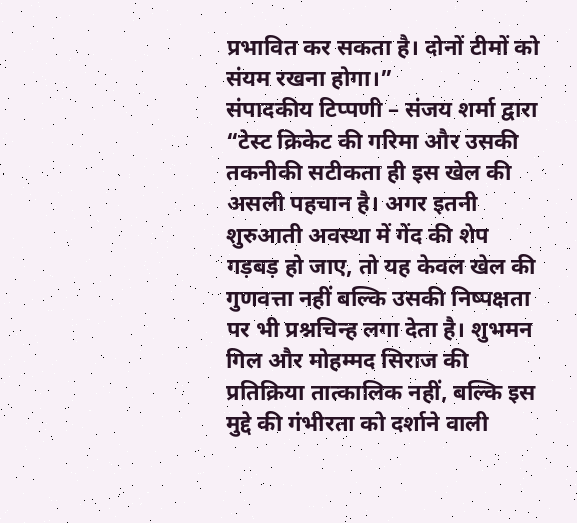प्रभावित कर सकता है। दोनों टीमों को संयम रखना होगा।”
संपादकीय टिप्पणी – संजय शर्मा द्वारा
“टेस्ट क्रिकेट की गरिमा और उसकी तकनीकी सटीकता ही इस खेल की असली पहचान है। अगर इतनी शुरुआती अवस्था में गेंद की शेप गड़बड़ हो जाए, तो यह केवल खेल की गुणवत्ता नहीं बल्कि उसकी निष्पक्षता पर भी प्रश्नचिन्ह लगा देता है। शुभमन गिल और मोहम्मद सिराज की प्रतिक्रिया तात्कालिक नहीं, बल्कि इस मुद्दे की गंभीरता को दर्शाने वाली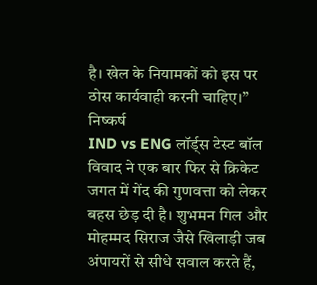है। खेल के नियामकों को इस पर ठोस कार्यवाही करनी चाहिए।”
निष्कर्ष
IND vs ENG लॉर्ड्स टेस्ट बॉल विवाद ने एक बार फिर से क्रिकेट जगत में गेंद की गुणवत्ता को लेकर बहस छेड़ दी है। शुभमन गिल और मोहम्मद सिराज जैसे खिलाड़ी जब अंपायरों से सीधे सवाल करते हैं,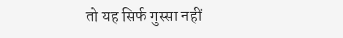तो यह सिर्फ गुस्सा नहीं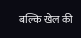बल्कि खेल की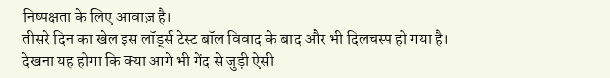निष्पक्षता के लिए आवाज़ है।
तीसरे दिन का खेल इस लॉर्ड्स टेस्ट बॉल विवाद के बाद और भी दिलचस्प हो गया है। देखना यह होगा कि क्या आगे भी गेंद से जुड़ी ऐसी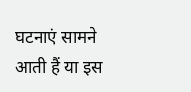घटनाएं सामने आती हैं या इस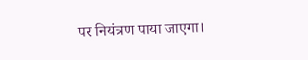पर नियंत्रण पाया जाएगा।